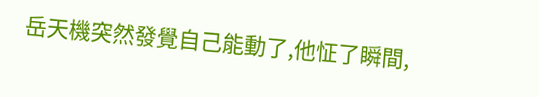岳天機突然發覺自己能動了,他怔了瞬間,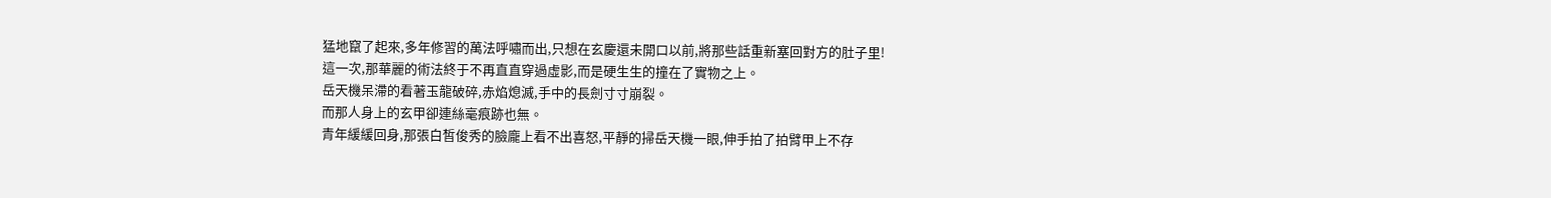猛地竄了起來,多年修習的萬法呼嘯而出,只想在玄慶還未開口以前,將那些話重新塞回對方的肚子里!
這一次,那華麗的術法終于不再直直穿過虛影,而是硬生生的撞在了實物之上。
岳天機呆滯的看著玉龍破碎,赤焰熄滅,手中的長劍寸寸崩裂。
而那人身上的玄甲卻連絲毫痕跡也無。
青年緩緩回身,那張白皙俊秀的臉龐上看不出喜怒,平靜的掃岳天機一眼,伸手拍了拍臂甲上不存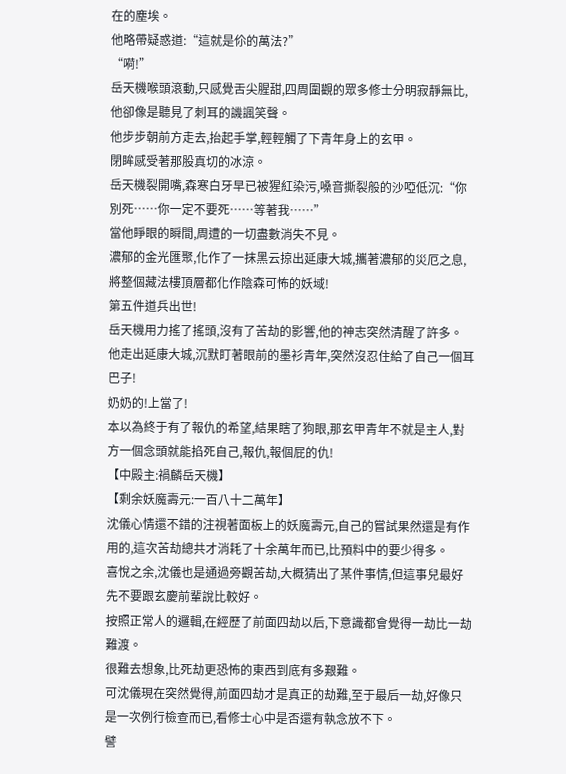在的塵埃。
他略帶疑惑道:“這就是伱的萬法?”
“嗬!”
岳天機喉頭滾動,只感覺舌尖腥甜,四周圍觀的眾多修士分明寂靜無比,他卻像是聽見了刺耳的譏諷笑聲。
他步步朝前方走去,抬起手掌,輕輕觸了下青年身上的玄甲。
閉眸感受著那股真切的冰涼。
岳天機裂開嘴,森寒白牙早已被猩紅染污,嗓音撕裂般的沙啞低沉:“你別死……你一定不要死……等著我……”
當他睜眼的瞬間,周遭的一切盡數消失不見。
濃郁的金光匯聚,化作了一抹黑云掠出延康大城,攜著濃郁的災厄之息,將整個藏法樓頂層都化作陰森可怖的妖域!
第五件道兵出世!
岳天機用力搖了搖頭,沒有了苦劫的影響,他的神志突然清醒了許多。
他走出延康大城,沉默盯著眼前的墨衫青年,突然沒忍住給了自己一個耳巴子!
奶奶的!上當了!
本以為終于有了報仇的希望,結果瞎了狗眼,那玄甲青年不就是主人,對方一個念頭就能掐死自己,報仇,報個屁的仇!
【中殿主:禍麟岳天機】
【剩余妖魔壽元:一百八十二萬年】
沈儀心情還不錯的注視著面板上的妖魔壽元,自己的嘗試果然還是有作用的,這次苦劫總共才消耗了十余萬年而已,比預料中的要少得多。
喜悅之余,沈儀也是通過旁觀苦劫,大概猜出了某件事情,但這事兒最好先不要跟玄慶前輩說比較好。
按照正常人的邏輯,在經歷了前面四劫以后,下意識都會覺得一劫比一劫難渡。
很難去想象,比死劫更恐怖的東西到底有多艱難。
可沈儀現在突然覺得,前面四劫才是真正的劫難,至于最后一劫,好像只是一次例行檢查而已,看修士心中是否還有執念放不下。
譬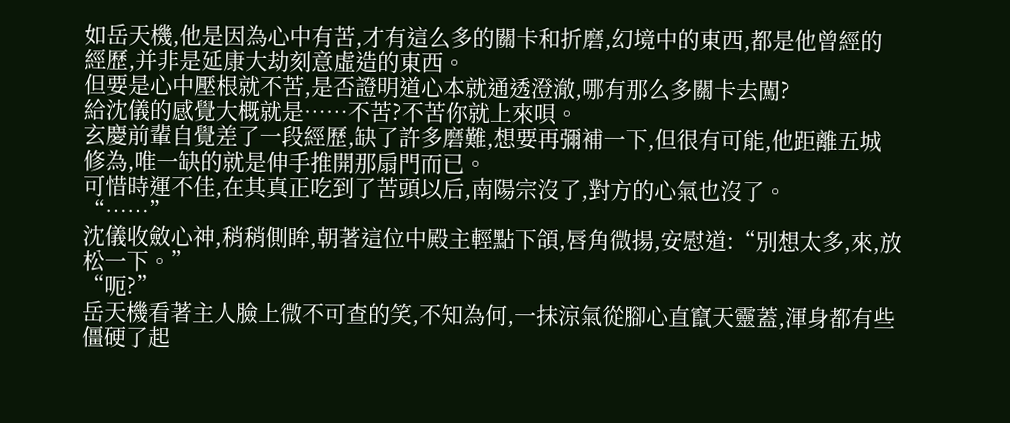如岳天機,他是因為心中有苦,才有這么多的關卡和折磨,幻境中的東西,都是他曾經的經歷,并非是延康大劫刻意虛造的東西。
但要是心中壓根就不苦,是否證明道心本就通透澄澈,哪有那么多關卡去闖?
給沈儀的感覺大概就是……不苦?不苦你就上來唄。
玄慶前輩自覺差了一段經歷,缺了許多磨難,想要再彌補一下,但很有可能,他距離五城修為,唯一缺的就是伸手推開那扇門而已。
可惜時運不佳,在其真正吃到了苦頭以后,南陽宗沒了,對方的心氣也沒了。
“……”
沈儀收斂心神,稍稍側眸,朝著這位中殿主輕點下頜,唇角微揚,安慰道:“別想太多,來,放松一下。”
“呃?”
岳天機看著主人臉上微不可查的笑,不知為何,一抹涼氣從腳心直竄天靈蓋,渾身都有些僵硬了起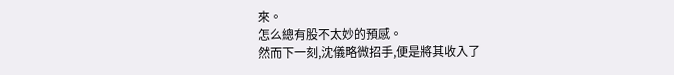來。
怎么總有股不太妙的預感。
然而下一刻,沈儀略微招手,便是將其收入了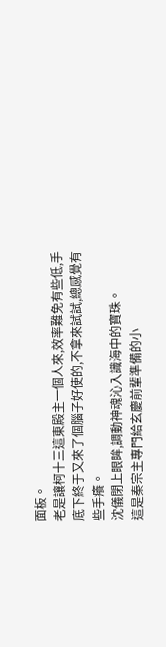面板。
老是讓柯十三這東殿主一個人來,效率難免有些低,手底下終于又來了個腦子好使的,不拿來試試,總感覺有些手癢。
沈儀閉上眼眸,調動神魂沁入識海中的寶珠。
這是秦宗主專門給玄慶前輩準備的小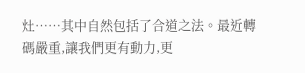灶……其中自然包括了合道之法。最近轉碼嚴重,讓我們更有動力,更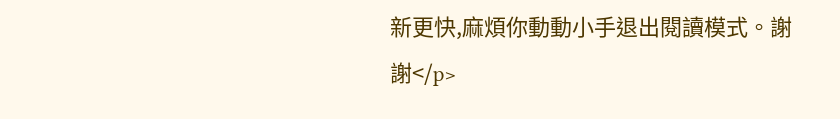新更快,麻煩你動動小手退出閱讀模式。謝謝</p>